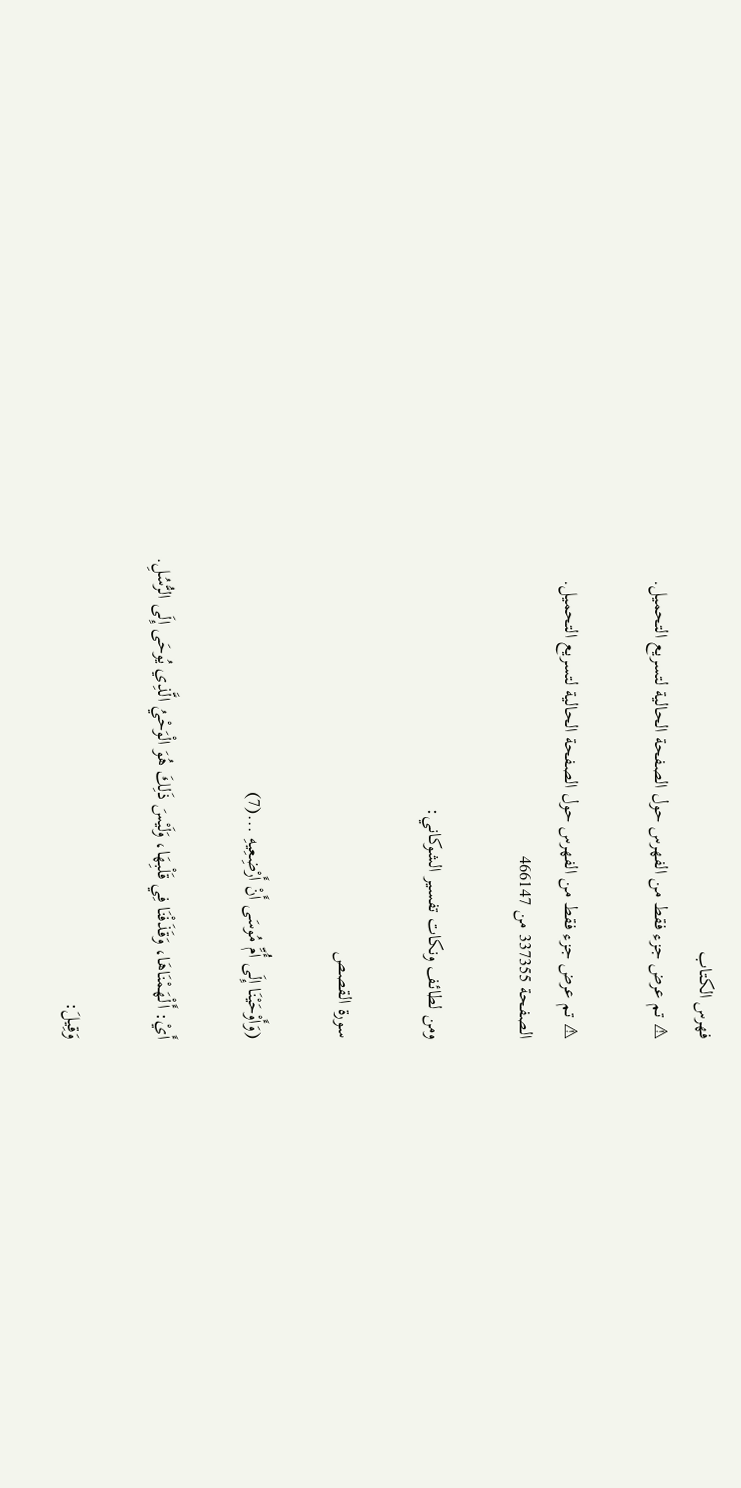فهرس الكتاب
⚠ تم عرض جزء فقط من الفهرس حول الصفحة الحالية لتسريع التحميل.

⚠ تم عرض جزء فقط من الفهرس حول الصفحة الحالية لتسريع التحميل.
الصفحة 337355 من 466147

ومن لطائف ونكات تفسير الشوكاني:

سورة القصص

(وَأَوْحَيْنَا إِلَى أُمِّ مُوسَى أَنْ أَرْضِعِيهِ ...(7)

أَيْ: أَلْهَمْنَاهَا، وَقَذَفْنَا فِي قَلْبِهَا، وَلَيْسَ ذَلِكَ هُوَ الْوَحْيُ الَّذِي يُوحَى إِلَى الرُّسُلِ.

وَقِيلَ: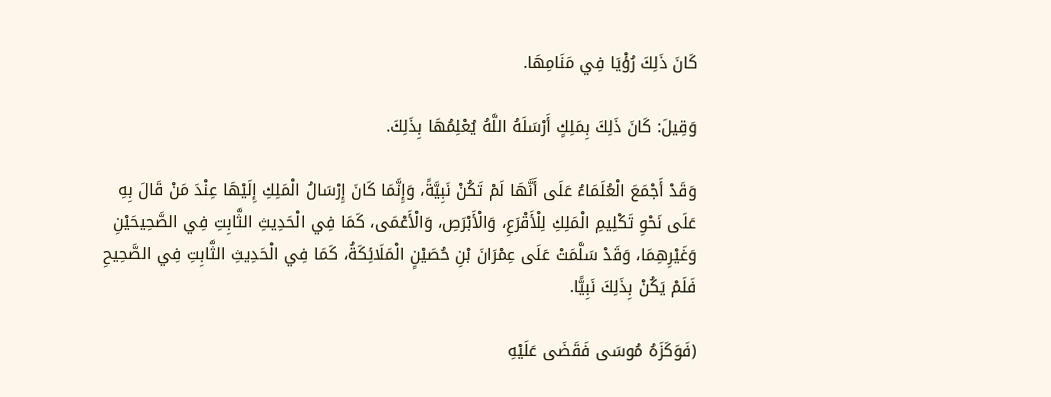كَانَ ذَلِكَ رُؤْيَا فِي مَنَامِهَا.

وَقِيلَ: كَانَ ذَلِكَ بِمَلِكٍ أَرْسَلَهُ اللَّهُ يُعْلِمُهَا بِذَلِكَ.

وَقَدْ أَجْمَعَ الْعُلَمَاءُ عَلَى أَنَّهَا لَمْ تَكُنْ نَبِيَّةً، وَإِنَّمَا كَانَ إِرْسَالُ الْمَلِكِ إِلَيْهَا عِنْدَ مَنْ قَالَ بِهِ عَلَى نَحْوِ تَكْلِيمِ الْمَلِكِ لِلْأَقْرَعِ، وَالْأَبْرَصِ، وَالْأَعْمَى، كَمَا فِي الْحَدِيثِ الثَّابِتِ فِي الصَّحِيحَيْنِ وَغَيْرِهِمَا، وَقَدْ سَلَّمَتْ عَلَى عِمْرَانَ بْنِ حُصَيْنٍ الْمَلَائِكَةُ، كَمَا فِي الْحَدِيثِ الثَّابِتِ فِي الصَّحِيحِ فَلَمْ يَكُنْ بِذَلِكَ نَبِيًّا.

(فَوَكَزَهُ مُوسَى فَقَضَى عَلَيْهِ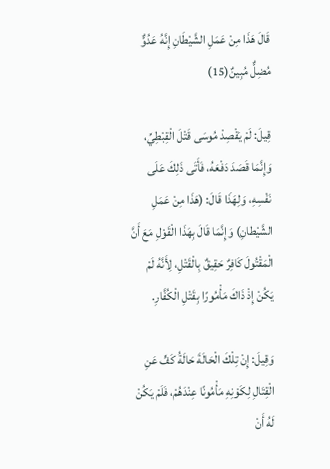قَالَ هَذَا مِنْ عَمَلِ الشَّيْطَانِ إِنَّهُ عَدُوٌّ مُضِلٌّ مُبِينٌ(15)

قِيلَ: لَمْ يَقْصِدْ مُوسَى قَتْلَ الْقِبْطِيِّ، وَإِنَّمَا قَصَدَ دَفْعَهُ، فَأَتَى ذَلِكَ عَلَى نَفْسِهِ، وَلِهَذَا قَالَ: (هَذَا مِنْ عَمَلِ الشَّيْطانِ) وَإِنَّمَا قَالَ بِهَذَا الْقَوْلِ مَعَ أَنَّ الْمَقْتُولَ كَافِرٌ حَقِيقٌ بِالْقَتْلِ، لِأَنَّهُ لَمْ يَكُنْ إِذْ ذَاكَ مَأْمُورًا بِقَتْلِ الْكُفَّارِ.

وَقِيلَ: إِنْ تِلْكَ الْحَالَةَ حَالَةُ كَفٍّ عَنِ الْقِتَالِ لِكَوْنِهِ مَأْمُونًا عِنْدَهُمْ، فَلَمْ يَكُنْ لَهُ أَنْ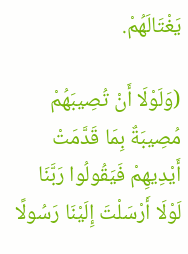يَغْتَالَهُمْ.

(وَلَوْلَا أَنْ تُصِيبَهُمْ مُصِيبَةٌ بِمَا قَدَّمَتْ أَيْدِيهِمْ فَيَقُولُوا رَبَّنَا لَوْلَا أَرْسَلْتَ إِلَيْنَا رَسُولًا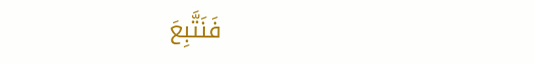فَنَتَّبِعَ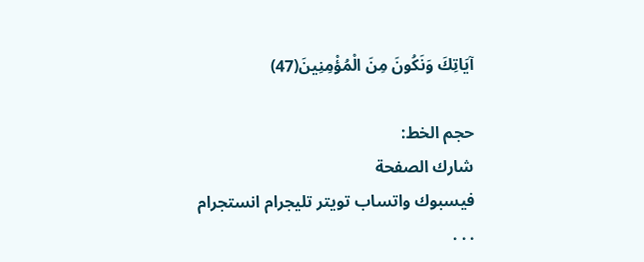آيَاتِكَ وَنَكُونَ مِنَ الْمُؤْمِنِينَ(47)

حجم الخط:
شارك الصفحة
فيسبوك واتساب تويتر تليجرام انستجرام
. . .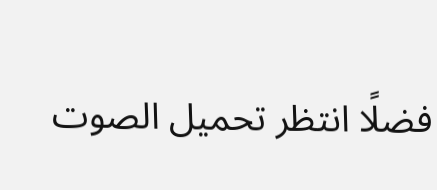فضلًا انتظر تحميل الصوت